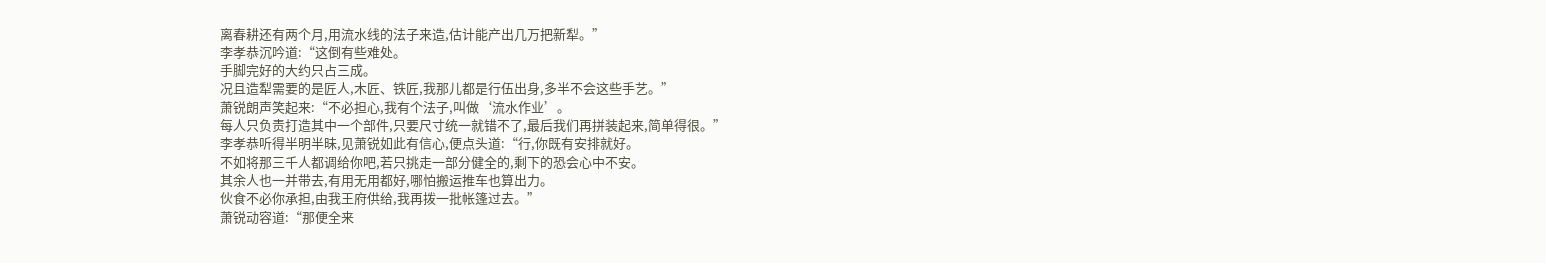离春耕还有两个月,用流水线的法子来造,估计能产出几万把新犁。”
李孝恭沉吟道:“这倒有些难处。
手脚完好的大约只占三成。
况且造犁需要的是匠人,木匠、铁匠,我那儿都是行伍出身,多半不会这些手艺。”
萧锐朗声笑起来:“不必担心,我有个法子,叫做‘流水作业’。
每人只负责打造其中一个部件,只要尺寸统一就错不了,最后我们再拼装起来,简单得很。”
李孝恭听得半明半昧,见萧锐如此有信心,便点头道:“行,你既有安排就好。
不如将那三千人都调给你吧,若只挑走一部分健全的,剩下的恐会心中不安。
其余人也一并带去,有用无用都好,哪怕搬运推车也算出力。
伙食不必你承担,由我王府供给,我再拨一批帐篷过去。”
萧锐动容道:“那便全来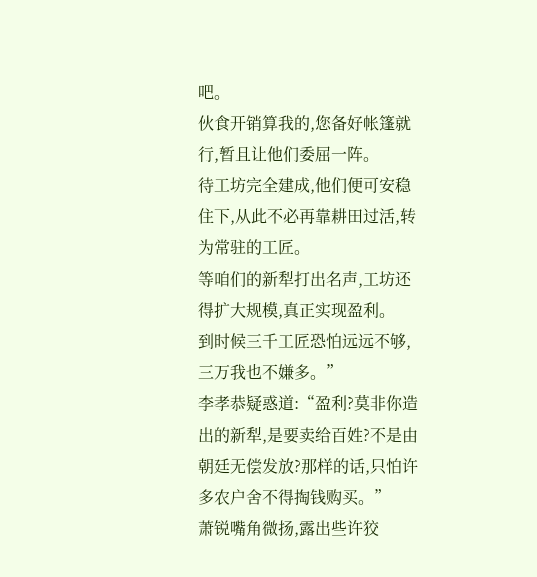吧。
伙食开销算我的,您备好帐篷就行,暂且让他们委屈一阵。
待工坊完全建成,他们便可安稳住下,从此不必再靠耕田过活,转为常驻的工匠。
等咱们的新犁打出名声,工坊还得扩大规模,真正实现盈利。
到时候三千工匠恐怕远远不够,三万我也不嫌多。”
李孝恭疑惑道:“盈利?莫非你造出的新犁,是要卖给百姓?不是由朝廷无偿发放?那样的话,只怕许多农户舍不得掏钱购买。”
萧锐嘴角微扬,露出些许狡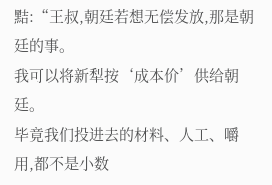黠:“王叔,朝廷若想无偿发放,那是朝廷的事。
我可以将新犁按‘成本价’供给朝廷。
毕竟我们投进去的材料、人工、嚼用,都不是小数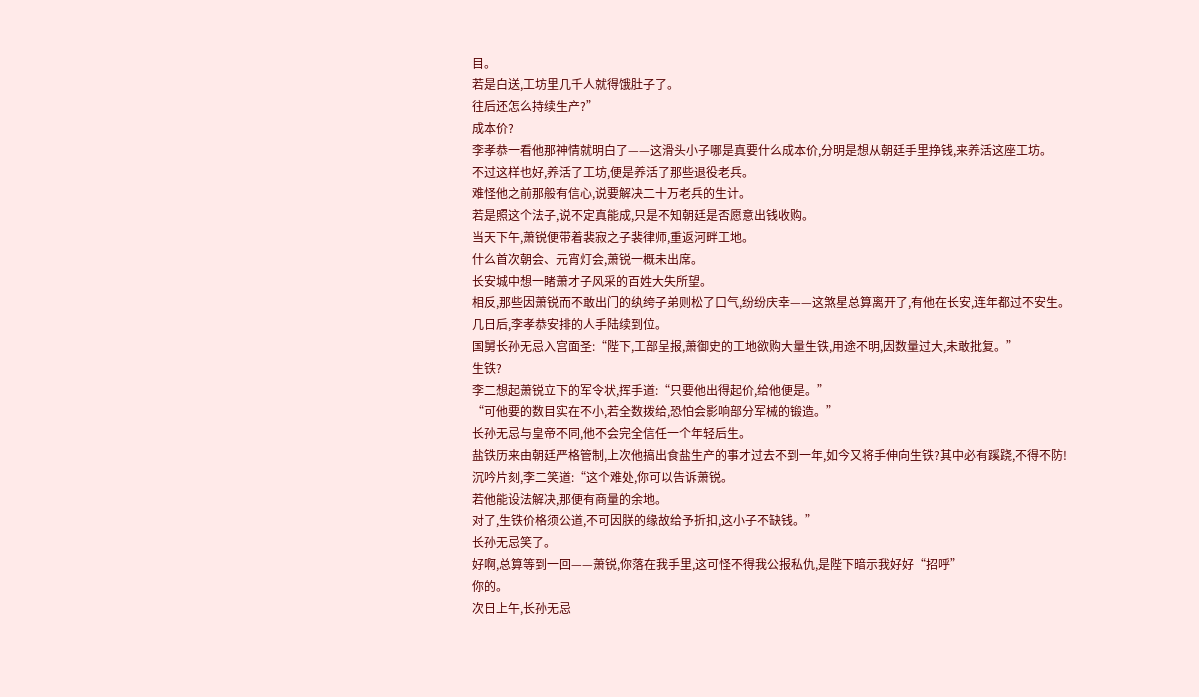目。
若是白送,工坊里几千人就得饿肚子了。
往后还怎么持续生产?”
成本价?
李孝恭一看他那神情就明白了——这滑头小子哪是真要什么成本价,分明是想从朝廷手里挣钱,来养活这座工坊。
不过这样也好,养活了工坊,便是养活了那些退役老兵。
难怪他之前那般有信心,说要解决二十万老兵的生计。
若是照这个法子,说不定真能成,只是不知朝廷是否愿意出钱收购。
当天下午,萧锐便带着裴寂之子裴律师,重返河畔工地。
什么首次朝会、元宵灯会,萧锐一概未出席。
长安城中想一睹萧才子风采的百姓大失所望。
相反,那些因萧锐而不敢出门的纨绔子弟则松了口气,纷纷庆幸——这煞星总算离开了,有他在长安,连年都过不安生。
几日后,李孝恭安排的人手陆续到位。
国舅长孙无忌入宫面圣:“陛下,工部呈报,萧御史的工地欲购大量生铁,用途不明,因数量过大,未敢批复。”
生铁?
李二想起萧锐立下的军令状,挥手道:“只要他出得起价,给他便是。”
“可他要的数目实在不小,若全数拨给,恐怕会影响部分军械的锻造。”
长孙无忌与皇帝不同,他不会完全信任一个年轻后生。
盐铁历来由朝廷严格管制,上次他搞出食盐生产的事才过去不到一年,如今又将手伸向生铁?其中必有蹊跷,不得不防!
沉吟片刻,李二笑道:“这个难处,你可以告诉萧锐。
若他能设法解决,那便有商量的余地。
对了,生铁价格须公道,不可因朕的缘故给予折扣,这小子不缺钱。”
长孙无忌笑了。
好啊,总算等到一回——萧锐,你落在我手里,这可怪不得我公报私仇,是陛下暗示我好好“招呼”
你的。
次日上午,长孙无忌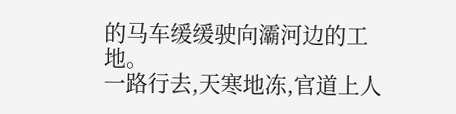的马车缓缓驶向灞河边的工地。
一路行去,天寒地冻,官道上人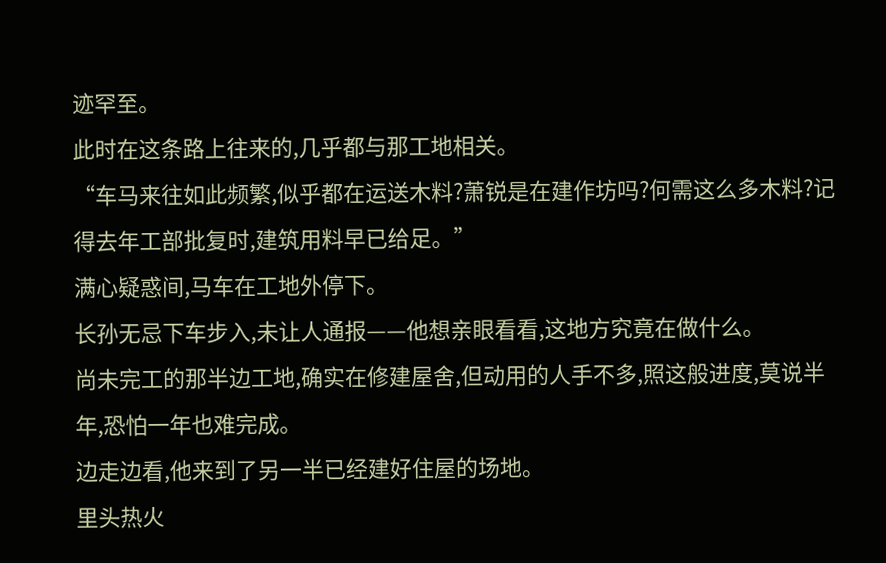迹罕至。
此时在这条路上往来的,几乎都与那工地相关。
“车马来往如此频繁,似乎都在运送木料?萧锐是在建作坊吗?何需这么多木料?记得去年工部批复时,建筑用料早已给足。”
满心疑惑间,马车在工地外停下。
长孙无忌下车步入,未让人通报——他想亲眼看看,这地方究竟在做什么。
尚未完工的那半边工地,确实在修建屋舍,但动用的人手不多,照这般进度,莫说半年,恐怕一年也难完成。
边走边看,他来到了另一半已经建好住屋的场地。
里头热火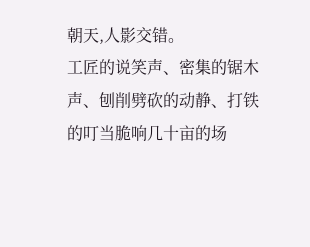朝天,人影交错。
工匠的说笑声、密集的锯木声、刨削劈砍的动静、打铁的叮当脆响几十亩的场